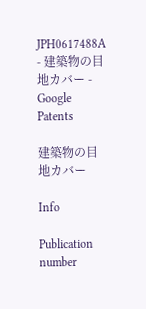JPH0617488A - 建築物の目地カバー - Google Patents

建築物の目地カバー

Info

Publication number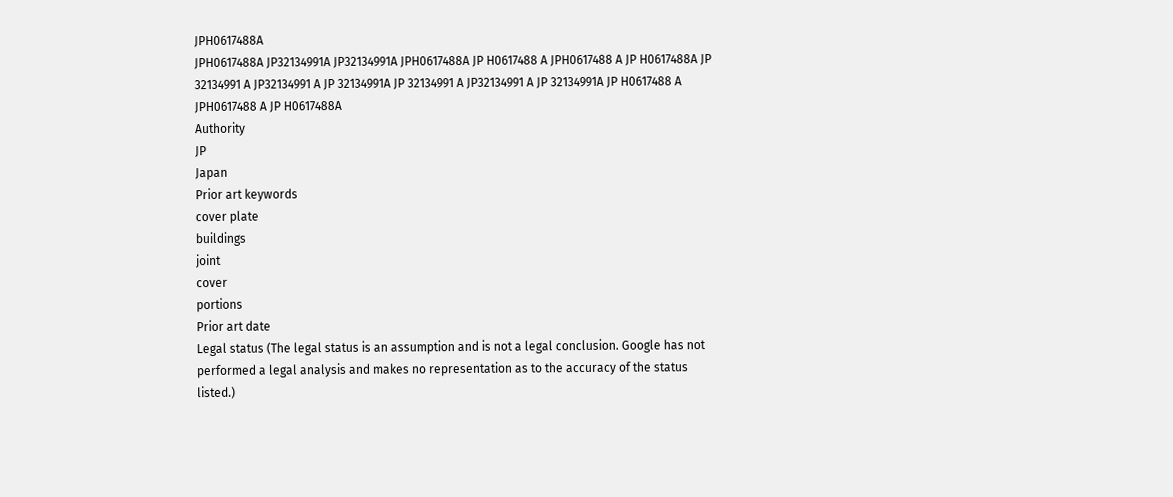JPH0617488A
JPH0617488A JP32134991A JP32134991A JPH0617488A JP H0617488 A JPH0617488 A JP H0617488A JP 32134991 A JP32134991 A JP 32134991A JP 32134991 A JP32134991 A JP 32134991A JP H0617488 A JPH0617488 A JP H0617488A
Authority
JP
Japan
Prior art keywords
cover plate
buildings
joint
cover
portions
Prior art date
Legal status (The legal status is an assumption and is not a legal conclusion. Google has not performed a legal analysis and makes no representation as to the accuracy of the status listed.)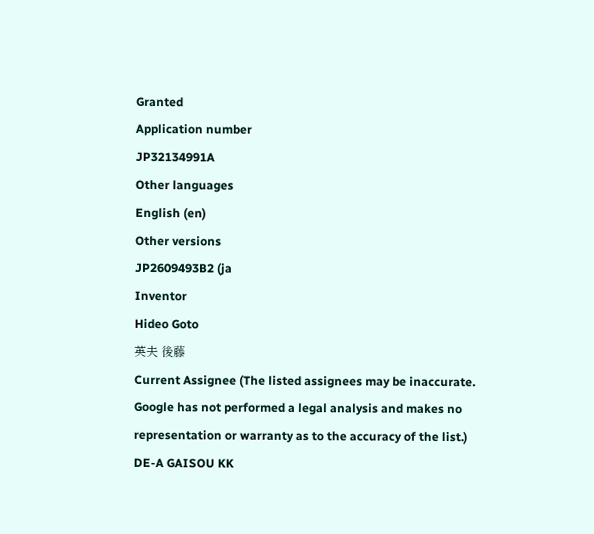Granted
Application number
JP32134991A
Other languages
English (en)
Other versions
JP2609493B2 (ja
Inventor
Hideo Goto
英夫 後藤
Current Assignee (The listed assignees may be inaccurate. Google has not performed a legal analysis and makes no representation or warranty as to the accuracy of the list.)
DE-A GAISOU KK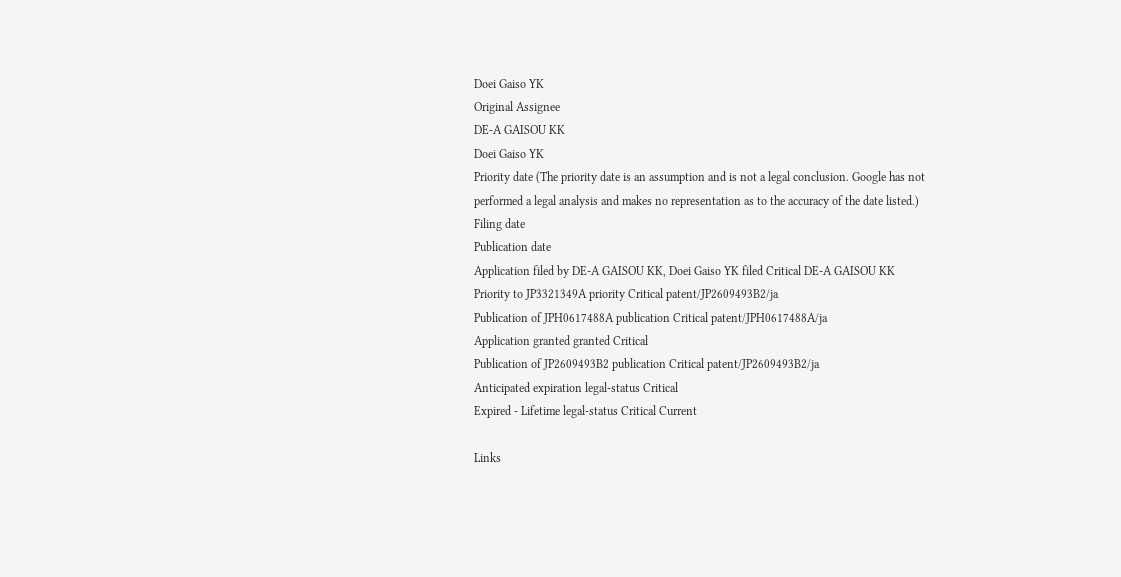Doei Gaiso YK
Original Assignee
DE-A GAISOU KK
Doei Gaiso YK
Priority date (The priority date is an assumption and is not a legal conclusion. Google has not performed a legal analysis and makes no representation as to the accuracy of the date listed.)
Filing date
Publication date
Application filed by DE-A GAISOU KK, Doei Gaiso YK filed Critical DE-A GAISOU KK
Priority to JP3321349A priority Critical patent/JP2609493B2/ja
Publication of JPH0617488A publication Critical patent/JPH0617488A/ja
Application granted granted Critical
Publication of JP2609493B2 publication Critical patent/JP2609493B2/ja
Anticipated expiration legal-status Critical
Expired - Lifetime legal-status Critical Current

Links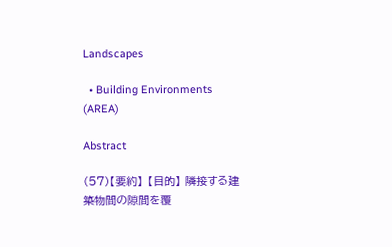Landscapes

  • Building Environments (AREA)

Abstract

(57)【要約】 【目的】 隣接する建築物間の隙間を覆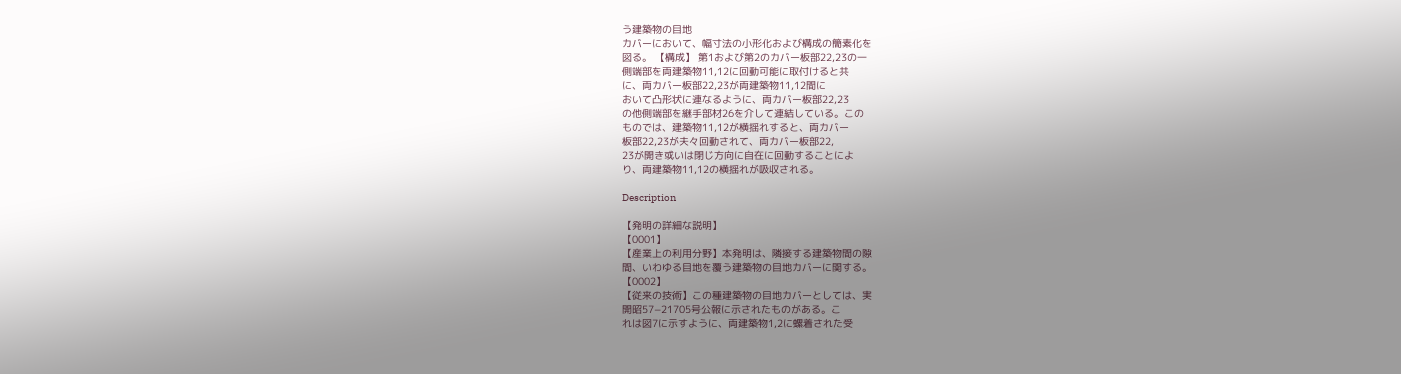う建築物の目地
カバーにおいて、幅寸法の小形化および構成の簡素化を
図る。 【構成】 第1および第2のカバー板部22,23の一
側端部を両建築物11,12に回動可能に取付けると共
に、両カバー板部22,23が両建築物11,12間に
おいて凸形状に連なるように、両カバー板部22,23
の他側端部を継手部材26を介して連結している。この
ものでは、建築物11,12が横揺れすると、両カバー
板部22,23が夫々回動されて、両カバー板部22,
23が開き或いは閉じ方向に自在に回動することによ
り、両建築物11,12の横揺れが吸収される。

Description

【発明の詳細な説明】
【0001】
【産業上の利用分野】本発明は、隣接する建築物間の隙
間、いわゆる目地を覆う建築物の目地カバーに関する。
【0002】
【従来の技術】この種建築物の目地カバーとしては、実
開昭57−21705号公報に示されたものがある。こ
れは図7に示すように、両建築物1,2に螺着された受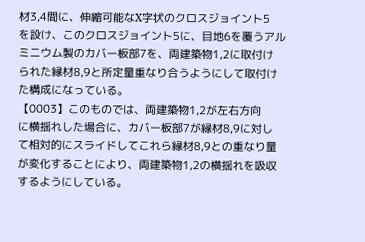材3,4間に、伸縮可能なX字状のクロスジョイント5
を設け、このクロスジョイント5に、目地6を覆うアル
ミニウム製のカバー板部7を、両建築物1,2に取付け
られた縁材8,9と所定量重なり合うようにして取付け
た構成になっている。
【0003】このものでは、両建築物1,2が左右方向
に横揺れした場合に、カバー板部7が縁材8,9に対し
て相対的にスライドしてこれら縁材8,9との重なり量
が変化することにより、両建築物1,2の横揺れを吸収
するようにしている。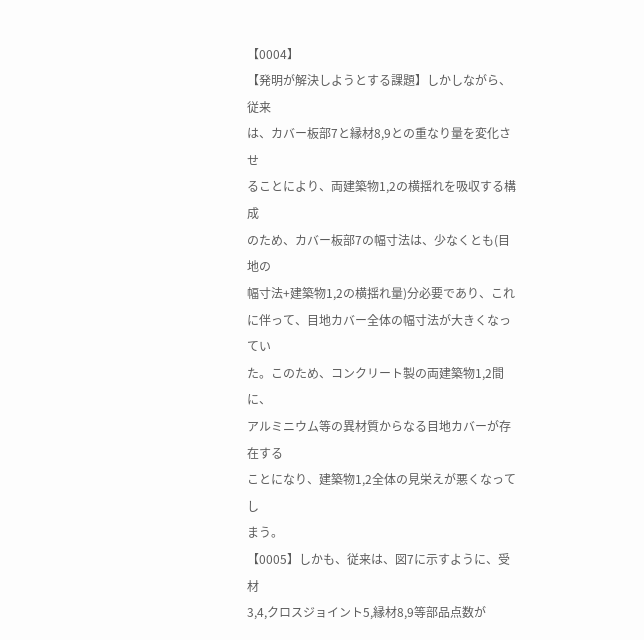【0004】
【発明が解決しようとする課題】しかしながら、従来
は、カバー板部7と縁材8,9との重なり量を変化させ
ることにより、両建築物1,2の横揺れを吸収する構成
のため、カバー板部7の幅寸法は、少なくとも(目地の
幅寸法+建築物1,2の横揺れ量)分必要であり、これ
に伴って、目地カバー全体の幅寸法が大きくなってい
た。このため、コンクリート製の両建築物1,2間に、
アルミニウム等の異材質からなる目地カバーが存在する
ことになり、建築物1,2全体の見栄えが悪くなってし
まう。
【0005】しかも、従来は、図7に示すように、受材
3,4,クロスジョイント5,縁材8,9等部品点数が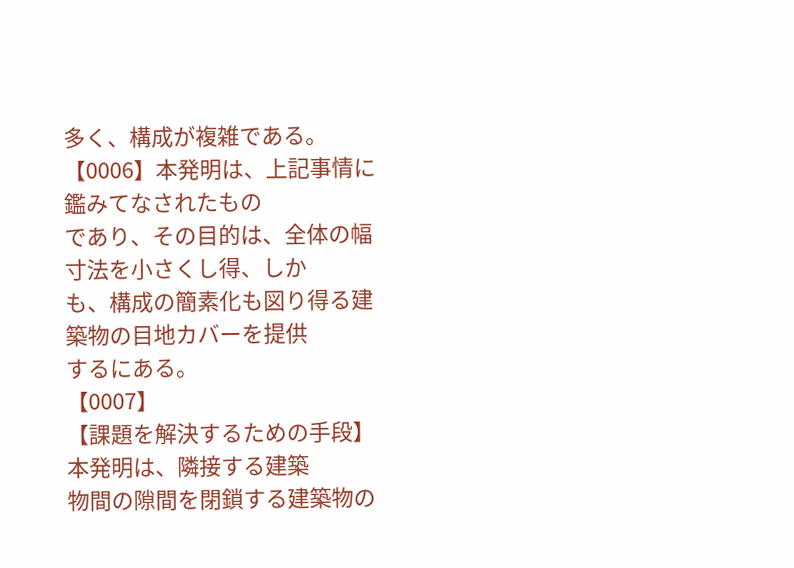多く、構成が複雑である。
【0006】本発明は、上記事情に鑑みてなされたもの
であり、その目的は、全体の幅寸法を小さくし得、しか
も、構成の簡素化も図り得る建築物の目地カバーを提供
するにある。
【0007】
【課題を解決するための手段】本発明は、隣接する建築
物間の隙間を閉鎖する建築物の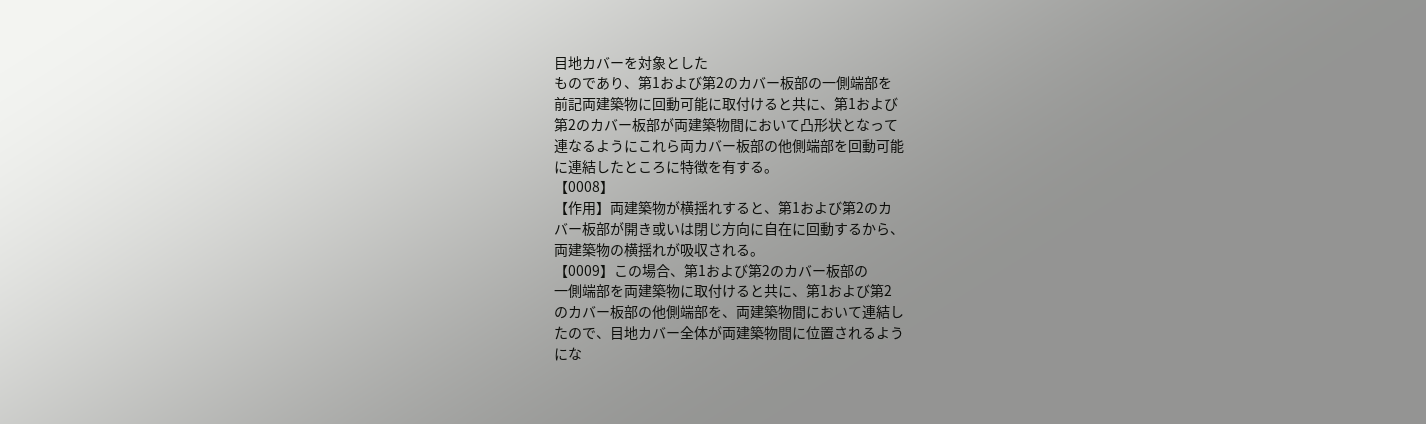目地カバーを対象とした
ものであり、第1および第2のカバー板部の一側端部を
前記両建築物に回動可能に取付けると共に、第1および
第2のカバー板部が両建築物間において凸形状となって
連なるようにこれら両カバー板部の他側端部を回動可能
に連結したところに特徴を有する。
【0008】
【作用】両建築物が横揺れすると、第1および第2のカ
バー板部が開き或いは閉じ方向に自在に回動するから、
両建築物の横揺れが吸収される。
【0009】この場合、第1および第2のカバー板部の
一側端部を両建築物に取付けると共に、第1および第2
のカバー板部の他側端部を、両建築物間において連結し
たので、目地カバー全体が両建築物間に位置されるよう
にな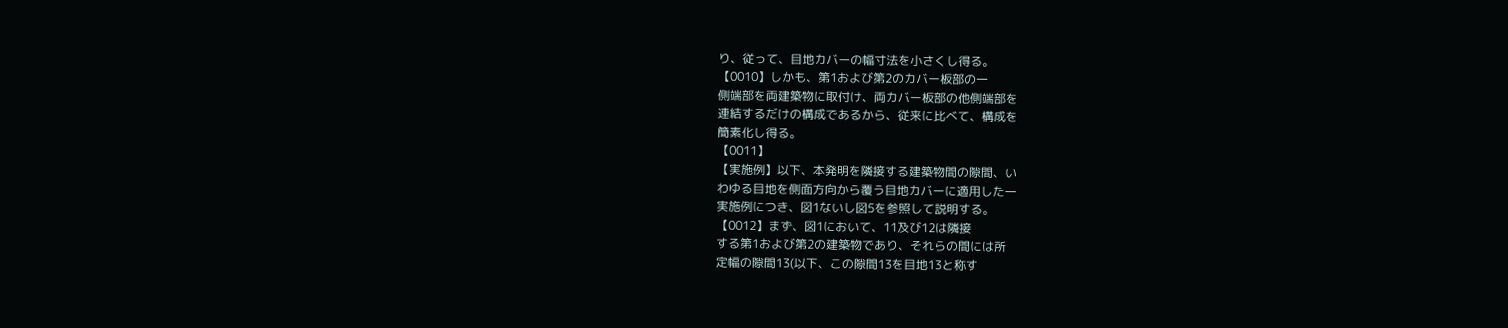り、従って、目地カバーの幅寸法を小さくし得る。
【0010】しかも、第1および第2のカバー板部の一
側端部を両建築物に取付け、両カバー板部の他側端部を
連結するだけの構成であるから、従来に比べて、構成を
簡素化し得る。
【0011】
【実施例】以下、本発明を隣接する建築物間の隙間、い
わゆる目地を側面方向から覆う目地カバーに適用した一
実施例につき、図1ないし図5を参照して説明する。
【0012】まず、図1において、11及び12は隣接
する第1および第2の建築物であり、それらの間には所
定幅の隙間13(以下、この隙間13を目地13と称す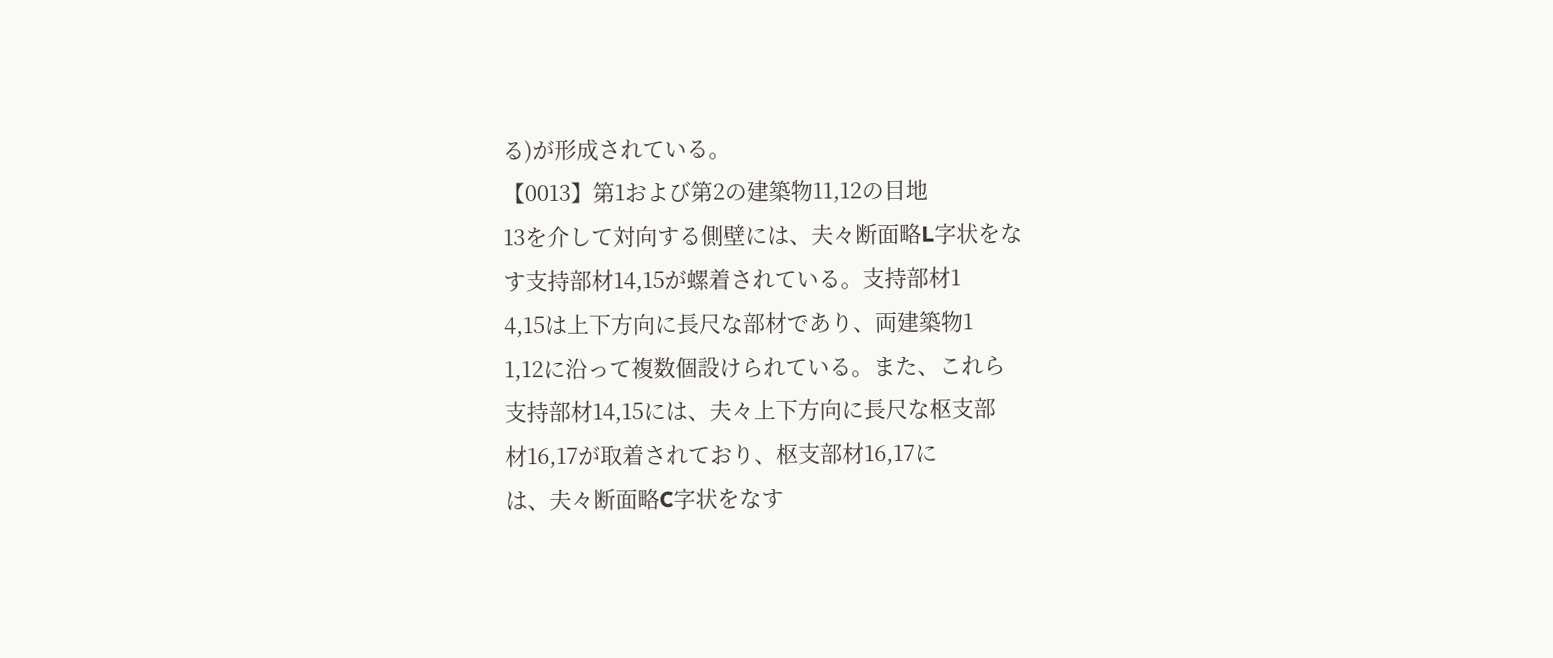る)が形成されている。
【0013】第1および第2の建築物11,12の目地
13を介して対向する側壁には、夫々断面略L字状をな
す支持部材14,15が螺着されている。支持部材1
4,15は上下方向に長尺な部材であり、両建築物1
1,12に沿って複数個設けられている。また、これら
支持部材14,15には、夫々上下方向に長尺な枢支部
材16,17が取着されており、枢支部材16,17に
は、夫々断面略C字状をなす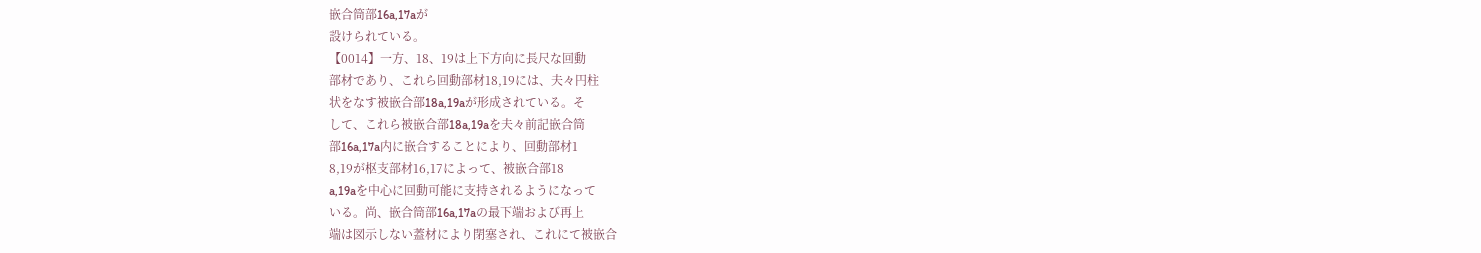嵌合筒部16a,17aが
設けられている。
【0014】一方、18、19は上下方向に長尺な回動
部材であり、これら回動部材18,19には、夫々円柱
状をなす被嵌合部18a,19aが形成されている。そ
して、これら被嵌合部18a,19aを夫々前記嵌合筒
部16a,17a内に嵌合することにより、回動部材1
8,19が枢支部材16,17によって、被嵌合部18
a,19aを中心に回動可能に支持されるようになって
いる。尚、嵌合筒部16a,17aの最下端および再上
端は図示しない蓋材により閉塞され、これにて被嵌合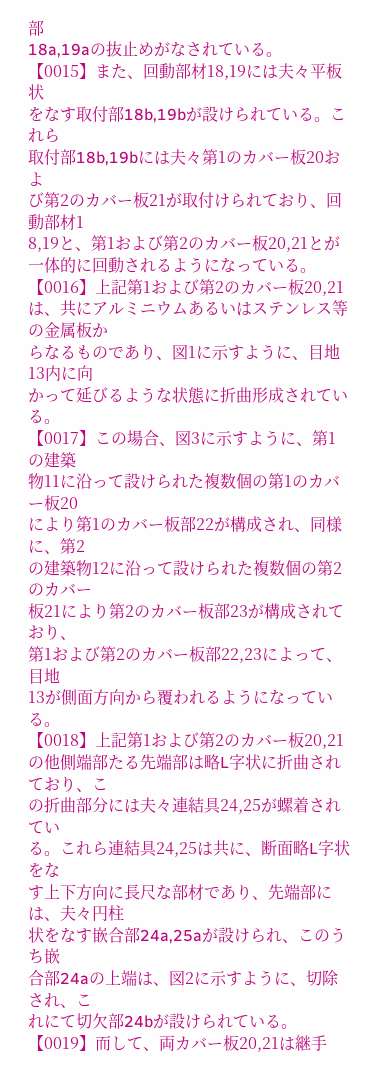部
18a,19aの抜止めがなされている。
【0015】また、回動部材18,19には夫々平板状
をなす取付部18b,19bが設けられている。これら
取付部18b,19bには夫々第1のカバー板20およ
び第2のカバー板21が取付けられており、回動部材1
8,19と、第1および第2のカバー板20,21とが
一体的に回動されるようになっている。
【0016】上記第1および第2のカバー板20,21
は、共にアルミニウムあるいはステンレス等の金属板か
らなるものであり、図1に示すように、目地13内に向
かって延びるような状態に折曲形成されている。
【0017】この場合、図3に示すように、第1の建築
物11に沿って設けられた複数個の第1のカバー板20
により第1のカバー板部22が構成され、同様に、第2
の建築物12に沿って設けられた複数個の第2のカバー
板21により第2のカバー板部23が構成されており、
第1および第2のカバー板部22,23によって、目地
13が側面方向から覆われるようになっている。
【0018】上記第1および第2のカバー板20,21
の他側端部たる先端部は略L字状に折曲されており、こ
の折曲部分には夫々連結具24,25が螺着されてい
る。これら連結具24,25は共に、断面略L字状をな
す上下方向に長尺な部材であり、先端部には、夫々円柱
状をなす嵌合部24a,25aが設けられ、このうち嵌
合部24aの上端は、図2に示すように、切除され、こ
れにて切欠部24bが設けられている。
【0019】而して、両カバー板20,21は継手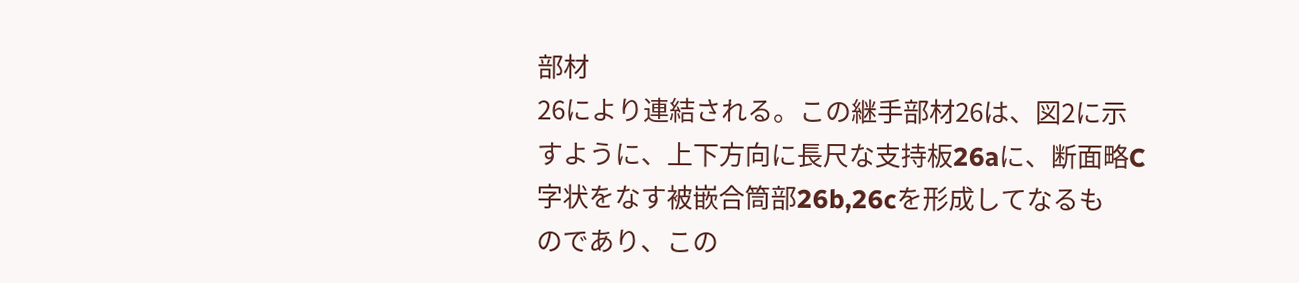部材
26により連結される。この継手部材26は、図2に示
すように、上下方向に長尺な支持板26aに、断面略C
字状をなす被嵌合筒部26b,26cを形成してなるも
のであり、この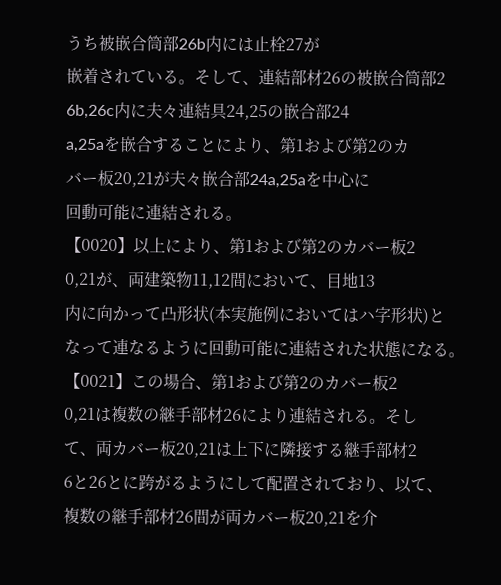うち被嵌合筒部26b内には止栓27が
嵌着されている。そして、連結部材26の被嵌合筒部2
6b,26c内に夫々連結具24,25の嵌合部24
a,25aを嵌合することにより、第1および第2のカ
バー板20,21が夫々嵌合部24a,25aを中心に
回動可能に連結される。
【0020】以上により、第1および第2のカバー板2
0,21が、両建築物11,12間において、目地13
内に向かって凸形状(本実施例においてはハ字形状)と
なって連なるように回動可能に連結された状態になる。
【0021】この場合、第1および第2のカバー板2
0,21は複数の継手部材26により連結される。そし
て、両カバー板20,21は上下に隣接する継手部材2
6と26とに跨がるようにして配置されており、以て、
複数の継手部材26間が両カバー板20,21を介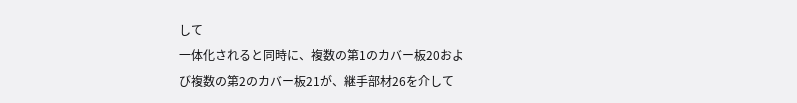して
一体化されると同時に、複数の第1のカバー板20およ
び複数の第2のカバー板21が、継手部材26を介して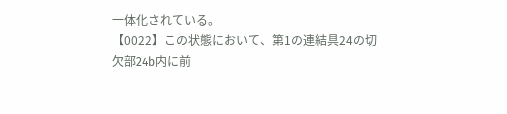一体化されている。
【0022】この状態において、第1の連結具24の切
欠部24b内に前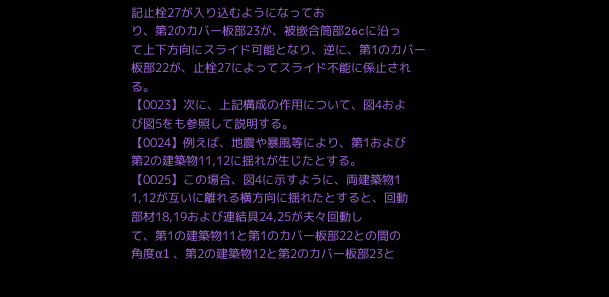記止栓27が入り込むようになってお
り、第2のカバー板部23が、被嵌合筒部26cに沿っ
て上下方向にスライド可能となり、逆に、第1のカバー
板部22が、止栓27によってスライド不能に係止され
る。
【0023】次に、上記構成の作用について、図4およ
び図5をも参照して説明する。
【0024】例えば、地震や暴風等により、第1および
第2の建築物11,12に揺れが生じたとする。
【0025】この場合、図4に示すように、両建築物1
1,12が互いに離れる横方向に揺れたとすると、回動
部材18,19および連結具24,25が夫々回動し
て、第1の建築物11と第1のカバー板部22との間の
角度α1 、第2の建築物12と第2のカバー板部23と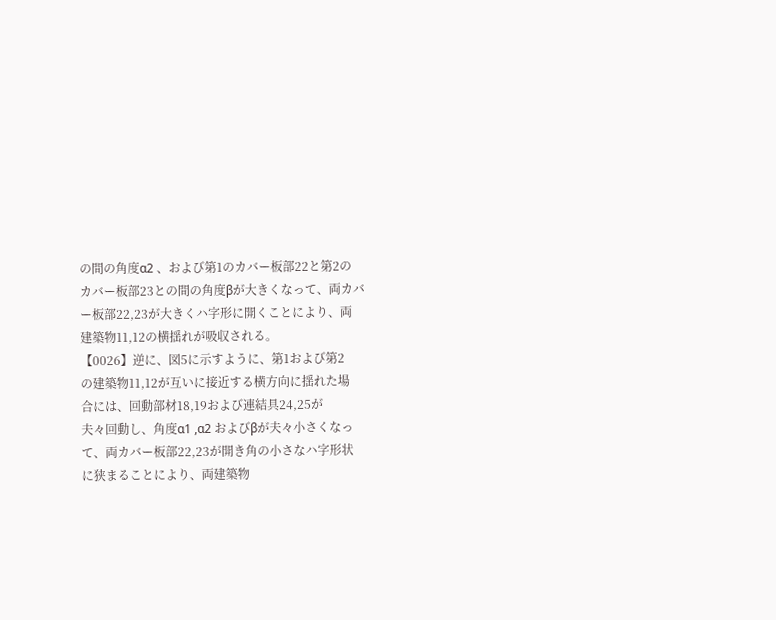の間の角度α2 、および第1のカバー板部22と第2の
カバー板部23との間の角度βが大きくなって、両カバ
ー板部22,23が大きくハ字形に開くことにより、両
建築物11,12の横揺れが吸収される。
【0026】逆に、図5に示すように、第1および第2
の建築物11,12が互いに接近する横方向に揺れた場
合には、回動部材18,19および連結具24,25が
夫々回動し、角度α1 ,α2 およびβが夫々小さくなっ
て、両カバー板部22,23が開き角の小さなハ字形状
に狭まることにより、両建築物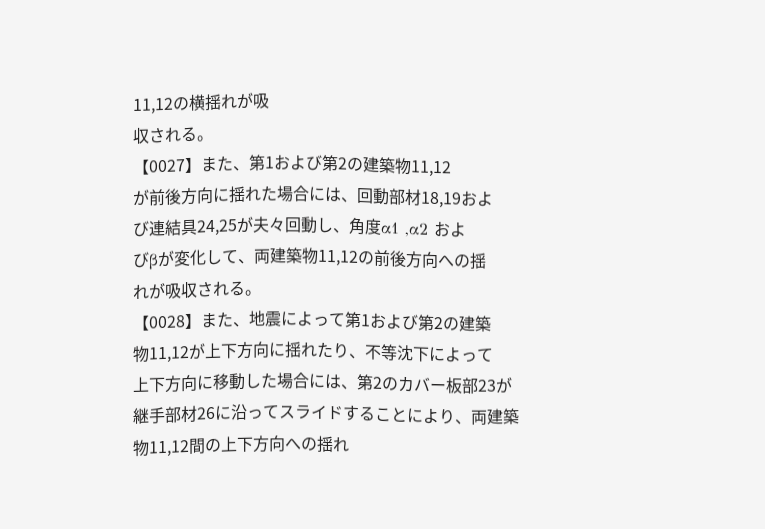11,12の横揺れが吸
収される。
【0027】また、第1および第2の建築物11,12
が前後方向に揺れた場合には、回動部材18,19およ
び連結具24,25が夫々回動し、角度α1 ,α2 およ
びβが変化して、両建築物11,12の前後方向への揺
れが吸収される。
【0028】また、地震によって第1および第2の建築
物11,12が上下方向に揺れたり、不等沈下によって
上下方向に移動した場合には、第2のカバー板部23が
継手部材26に沿ってスライドすることにより、両建築
物11,12間の上下方向への揺れ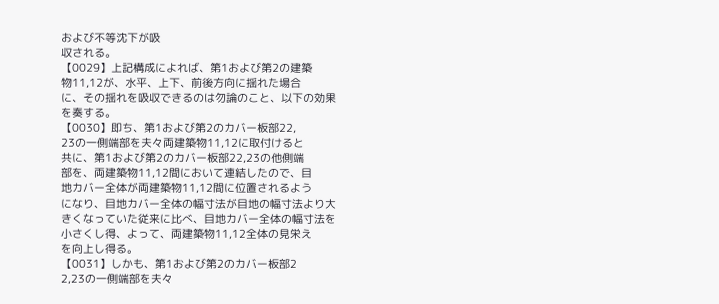および不等沈下が吸
収される。
【0029】上記構成によれば、第1および第2の建築
物11,12が、水平、上下、前後方向に揺れた場合
に、その揺れを吸収できるのは勿論のこと、以下の効果
を奏する。
【0030】即ち、第1および第2のカバー板部22,
23の一側端部を夫々両建築物11,12に取付けると
共に、第1および第2のカバー板部22,23の他側端
部を、両建築物11,12間において連結したので、目
地カバー全体が両建築物11,12間に位置されるよう
になり、目地カバー全体の幅寸法が目地の幅寸法より大
きくなっていた従来に比べ、目地カバー全体の幅寸法を
小さくし得、よって、両建築物11,12全体の見栄え
を向上し得る。
【0031】しかも、第1および第2のカバー板部2
2,23の一側端部を夫々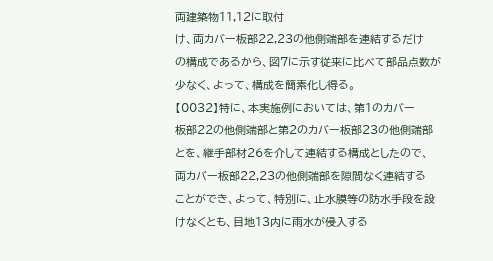両建築物11,12に取付
け、両カバー板部22,23の他側端部を連結するだけ
の構成であるから、図7に示す従来に比べて部品点数が
少なく、よって、構成を簡素化し得る。
【0032】特に、本実施例においては、第1のカバー
板部22の他側端部と第2のカバー板部23の他側端部
とを、継手部材26を介して連結する構成としたので、
両カバー板部22,23の他側端部を隙間なく連結する
ことができ、よって、特別に、止水膜等の防水手段を設
けなくとも、目地13内に雨水が侵入する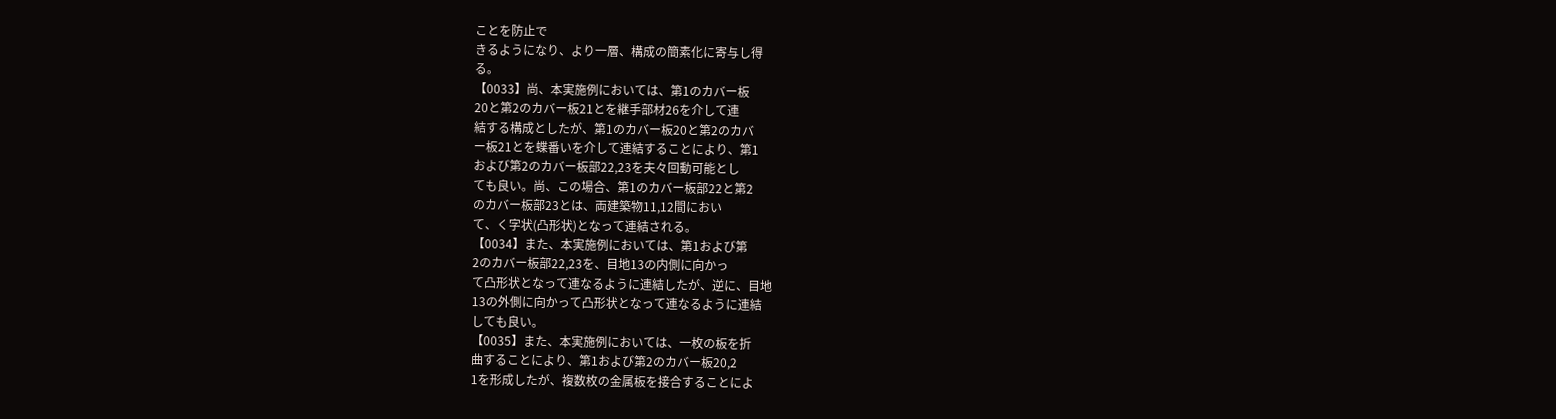ことを防止で
きるようになり、より一層、構成の簡素化に寄与し得
る。
【0033】尚、本実施例においては、第1のカバー板
20と第2のカバー板21とを継手部材26を介して連
結する構成としたが、第1のカバー板20と第2のカバ
ー板21とを蝶番いを介して連結することにより、第1
および第2のカバー板部22,23を夫々回動可能とし
ても良い。尚、この場合、第1のカバー板部22と第2
のカバー板部23とは、両建築物11,12間におい
て、く字状(凸形状)となって連結される。
【0034】また、本実施例においては、第1および第
2のカバー板部22,23を、目地13の内側に向かっ
て凸形状となって連なるように連結したが、逆に、目地
13の外側に向かって凸形状となって連なるように連結
しても良い。
【0035】また、本実施例においては、一枚の板を折
曲することにより、第1および第2のカバー板20,2
1を形成したが、複数枚の金属板を接合することによ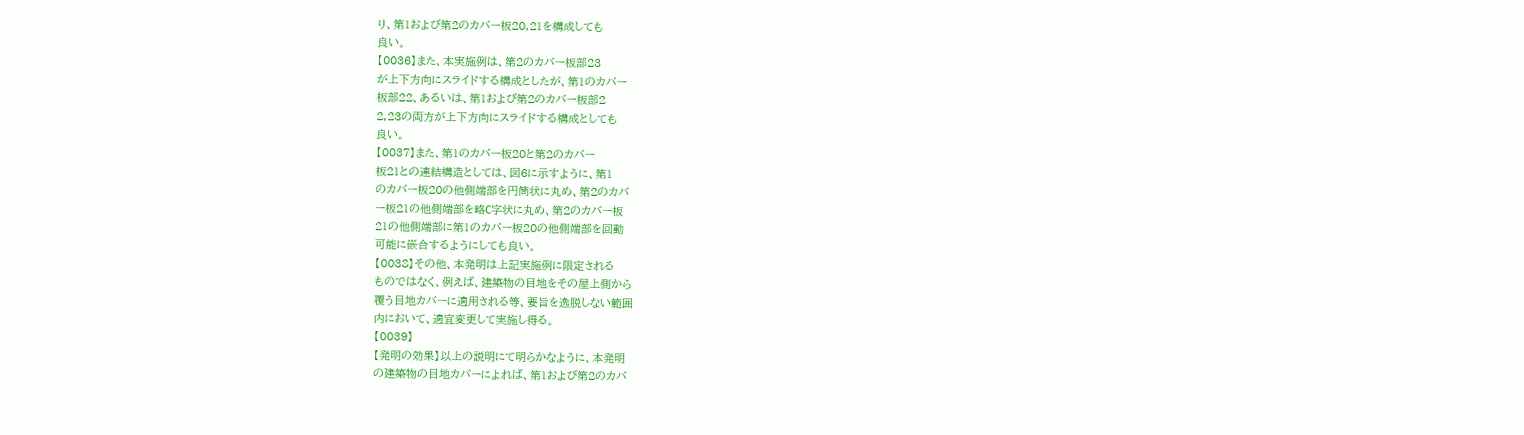り、第1および第2のカバー板20,21を構成しても
良い。
【0036】また、本実施例は、第2のカバー板部23
が上下方向にスライドする構成としたが、第1のカバー
板部22、あるいは、第1および第2のカバー板部2
2,23の両方が上下方向にスライドする構成としても
良い。
【0037】また、第1のカバー板20と第2のカバー
板21との連結構造としては、図6に示すように、第1
のカバー板20の他側端部を円筒状に丸め、第2のカバ
ー板21の他側端部を略C字状に丸め、第2のカバー板
21の他側端部に第1のカバー板20の他側端部を回動
可能に嵌合するようにしても良い。
【0038】その他、本発明は上記実施例に限定される
ものではなく、例えば、建築物の目地をその屋上側から
覆う目地カバーに適用される等、要旨を逸脱しない範囲
内において、適宜変更して実施し得る。
【0039】
【発明の効果】以上の説明にて明らかなように、本発明
の建築物の目地カバーによれば、第1および第2のカバ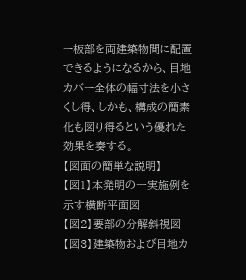ー板部を両建築物間に配置できるようになるから、目地
カバー全体の幅寸法を小さくし得、しかも、構成の簡素
化も図り得るという優れた効果を奏する。
【図面の簡単な説明】
【図1】本発明の一実施例を示す横断平面図
【図2】要部の分解斜視図
【図3】建築物および目地カ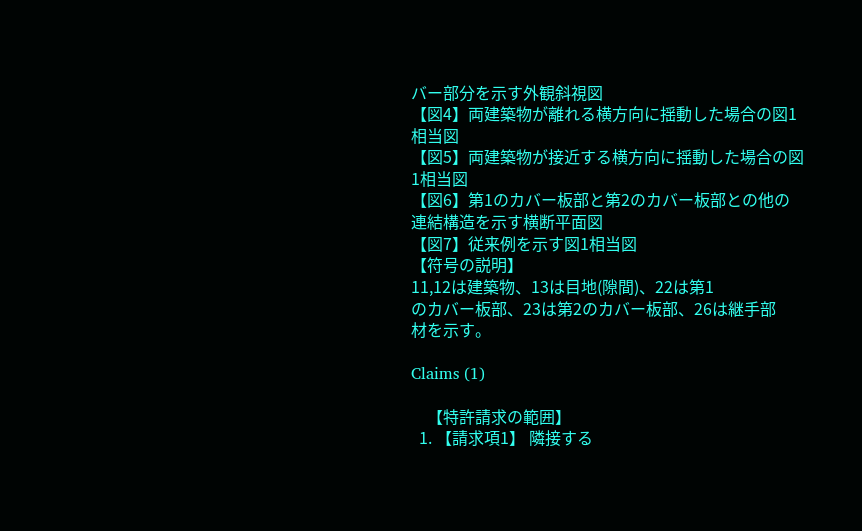バー部分を示す外観斜視図
【図4】両建築物が離れる横方向に揺動した場合の図1
相当図
【図5】両建築物が接近する横方向に揺動した場合の図
1相当図
【図6】第1のカバー板部と第2のカバー板部との他の
連結構造を示す横断平面図
【図7】従来例を示す図1相当図
【符号の説明】
11,12は建築物、13は目地(隙間)、22は第1
のカバー板部、23は第2のカバー板部、26は継手部
材を示す。

Claims (1)

    【特許請求の範囲】
  1. 【請求項1】 隣接する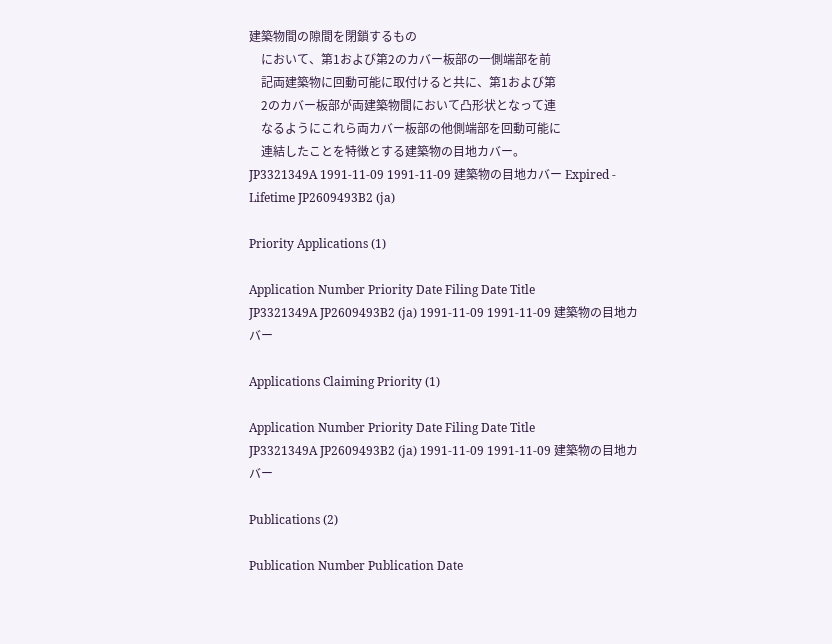建築物間の隙間を閉鎖するもの
    において、第1および第2のカバー板部の一側端部を前
    記両建築物に回動可能に取付けると共に、第1および第
    2のカバー板部が両建築物間において凸形状となって連
    なるようにこれら両カバー板部の他側端部を回動可能に
    連結したことを特徴とする建築物の目地カバー。
JP3321349A 1991-11-09 1991-11-09 建築物の目地カバー Expired - Lifetime JP2609493B2 (ja)

Priority Applications (1)

Application Number Priority Date Filing Date Title
JP3321349A JP2609493B2 (ja) 1991-11-09 1991-11-09 建築物の目地カバー

Applications Claiming Priority (1)

Application Number Priority Date Filing Date Title
JP3321349A JP2609493B2 (ja) 1991-11-09 1991-11-09 建築物の目地カバー

Publications (2)

Publication Number Publication Date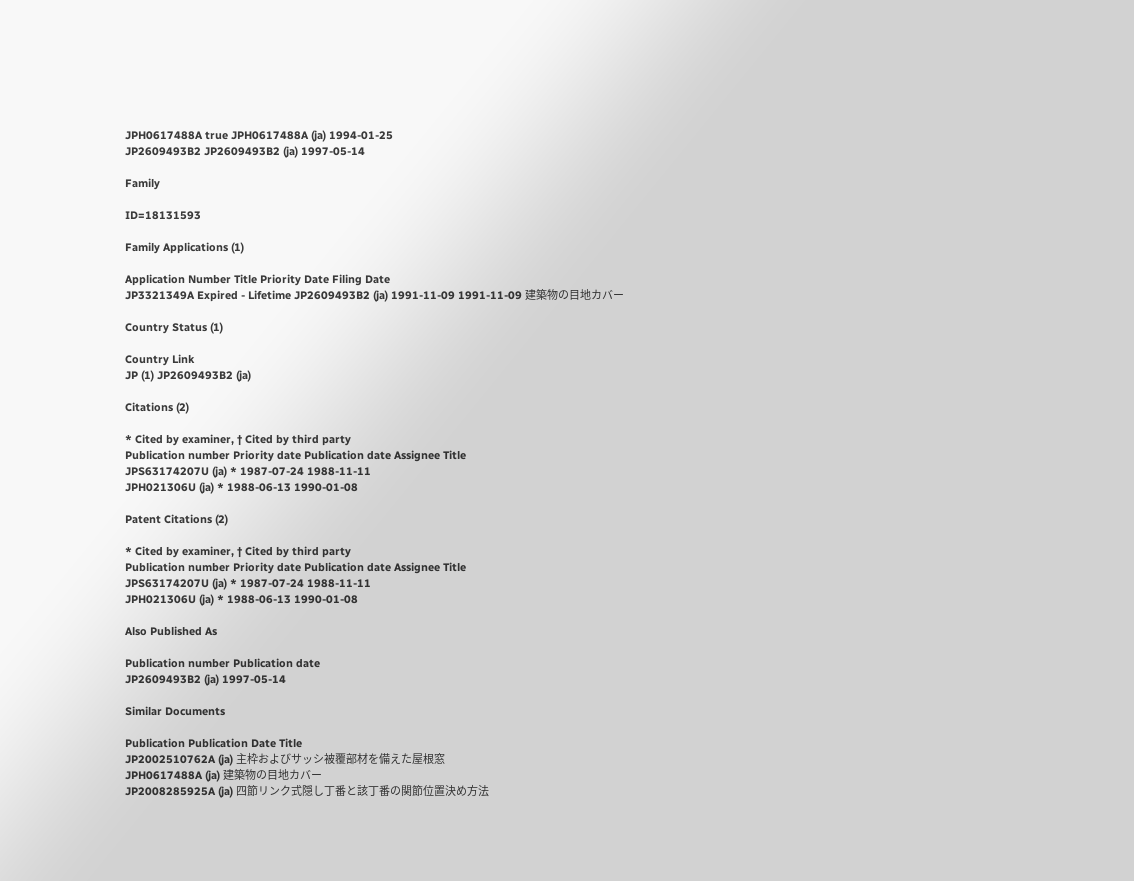JPH0617488A true JPH0617488A (ja) 1994-01-25
JP2609493B2 JP2609493B2 (ja) 1997-05-14

Family

ID=18131593

Family Applications (1)

Application Number Title Priority Date Filing Date
JP3321349A Expired - Lifetime JP2609493B2 (ja) 1991-11-09 1991-11-09 建築物の目地カバー

Country Status (1)

Country Link
JP (1) JP2609493B2 (ja)

Citations (2)

* Cited by examiner, † Cited by third party
Publication number Priority date Publication date Assignee Title
JPS63174207U (ja) * 1987-07-24 1988-11-11
JPH021306U (ja) * 1988-06-13 1990-01-08

Patent Citations (2)

* Cited by examiner, † Cited by third party
Publication number Priority date Publication date Assignee Title
JPS63174207U (ja) * 1987-07-24 1988-11-11
JPH021306U (ja) * 1988-06-13 1990-01-08

Also Published As

Publication number Publication date
JP2609493B2 (ja) 1997-05-14

Similar Documents

Publication Publication Date Title
JP2002510762A (ja) 主枠およびサッシ被覆部材を備えた屋根窓
JPH0617488A (ja) 建築物の目地カバー
JP2008285925A (ja) 四節リンク式隠し丁番と該丁番の関節位置決め方法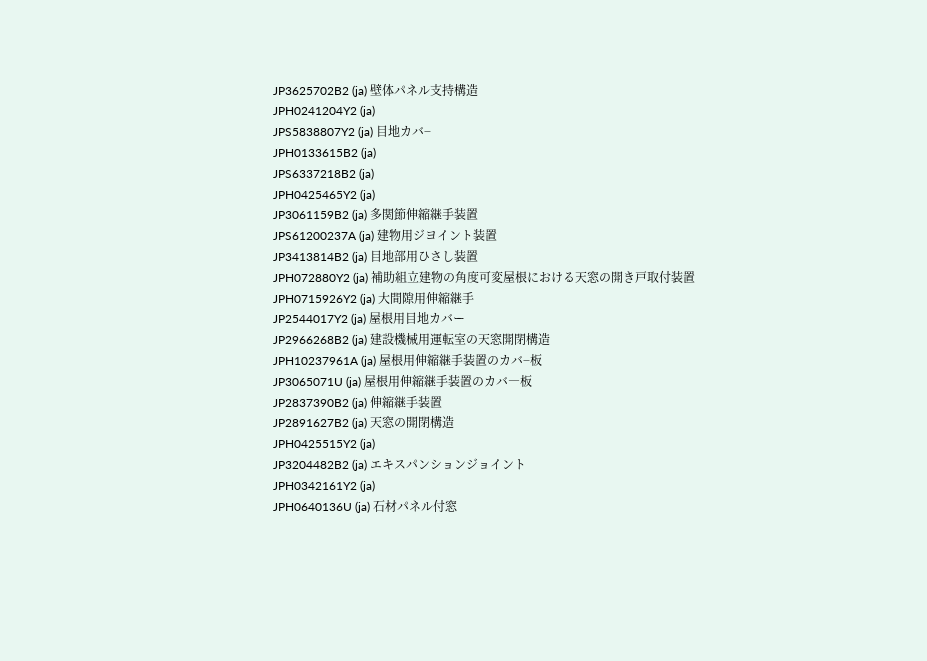JP3625702B2 (ja) 壁体パネル支持構造
JPH0241204Y2 (ja)
JPS5838807Y2 (ja) 目地カバ−
JPH0133615B2 (ja)
JPS6337218B2 (ja)
JPH0425465Y2 (ja)
JP3061159B2 (ja) 多関節伸縮継手装置
JPS61200237A (ja) 建物用ジヨイント装置
JP3413814B2 (ja) 目地部用ひさし装置
JPH072880Y2 (ja) 補助組立建物の角度可変屋根における天窓の開き戸取付装置
JPH0715926Y2 (ja) 大間隙用伸縮継手
JP2544017Y2 (ja) 屋根用目地カバー
JP2966268B2 (ja) 建設機械用運転室の天窓開閉構造
JPH10237961A (ja) 屋根用伸縮継手装置のカバ−板
JP3065071U (ja) 屋根用伸縮継手装置のカバ―板
JP2837390B2 (ja) 伸縮継手装置
JP2891627B2 (ja) 天窓の開閉構造
JPH0425515Y2 (ja)
JP3204482B2 (ja) エキスパンションジョイント
JPH0342161Y2 (ja)
JPH0640136U (ja) 石材パネル付窓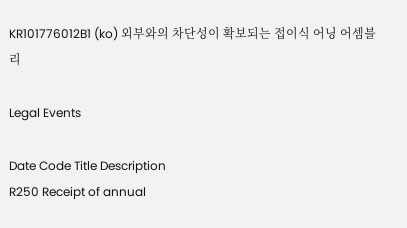KR101776012B1 (ko) 외부와의 차단성이 확보되는 접이식 어닝 어셈블리

Legal Events

Date Code Title Description
R250 Receipt of annual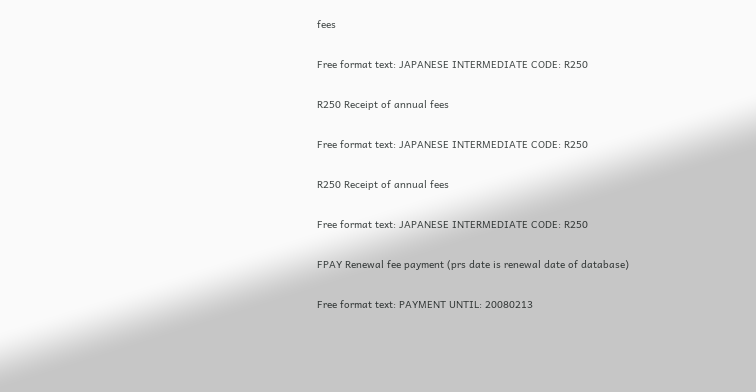fees

Free format text: JAPANESE INTERMEDIATE CODE: R250

R250 Receipt of annual fees

Free format text: JAPANESE INTERMEDIATE CODE: R250

R250 Receipt of annual fees

Free format text: JAPANESE INTERMEDIATE CODE: R250

FPAY Renewal fee payment (prs date is renewal date of database)

Free format text: PAYMENT UNTIL: 20080213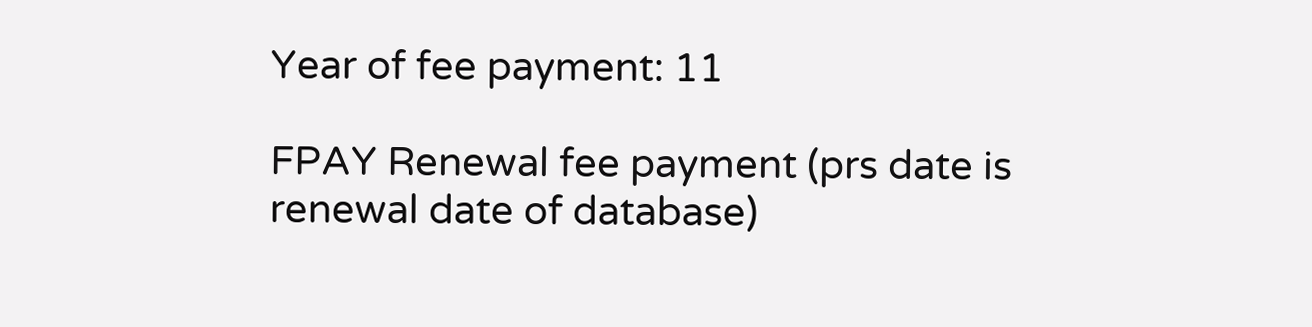Year of fee payment: 11

FPAY Renewal fee payment (prs date is renewal date of database)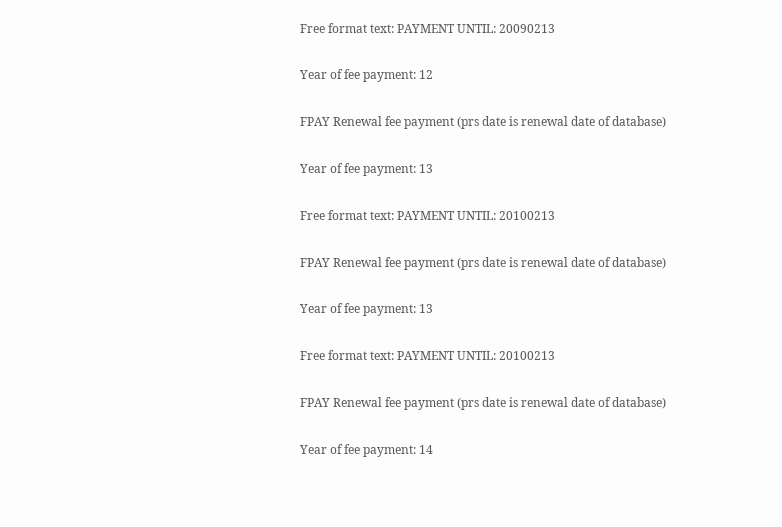Free format text: PAYMENT UNTIL: 20090213

Year of fee payment: 12

FPAY Renewal fee payment (prs date is renewal date of database)

Year of fee payment: 13

Free format text: PAYMENT UNTIL: 20100213

FPAY Renewal fee payment (prs date is renewal date of database)

Year of fee payment: 13

Free format text: PAYMENT UNTIL: 20100213

FPAY Renewal fee payment (prs date is renewal date of database)

Year of fee payment: 14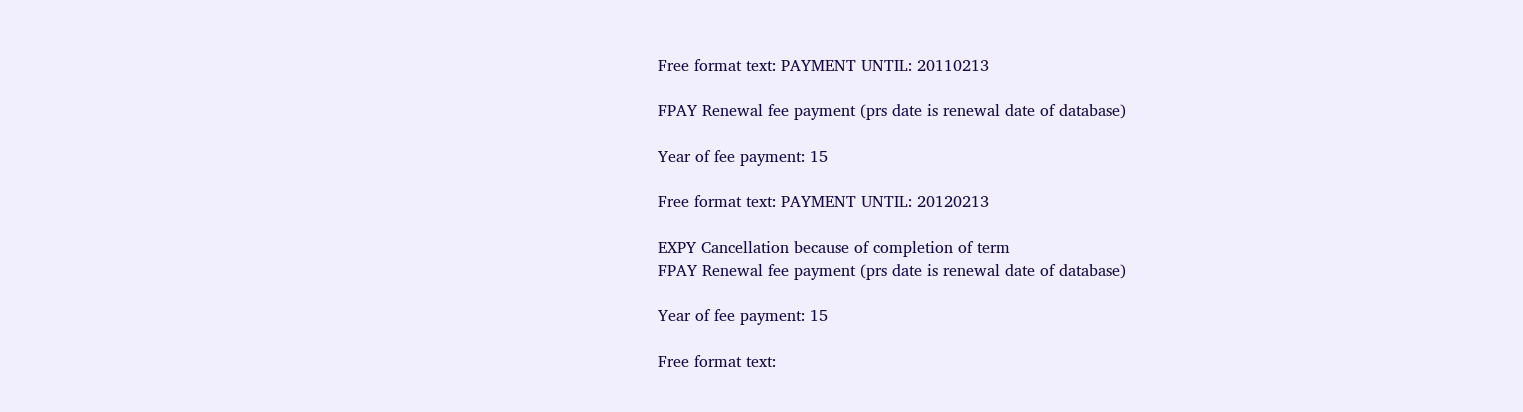Free format text: PAYMENT UNTIL: 20110213

FPAY Renewal fee payment (prs date is renewal date of database)

Year of fee payment: 15

Free format text: PAYMENT UNTIL: 20120213

EXPY Cancellation because of completion of term
FPAY Renewal fee payment (prs date is renewal date of database)

Year of fee payment: 15

Free format text: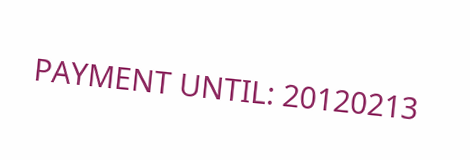PAYMENT UNTIL: 20120213